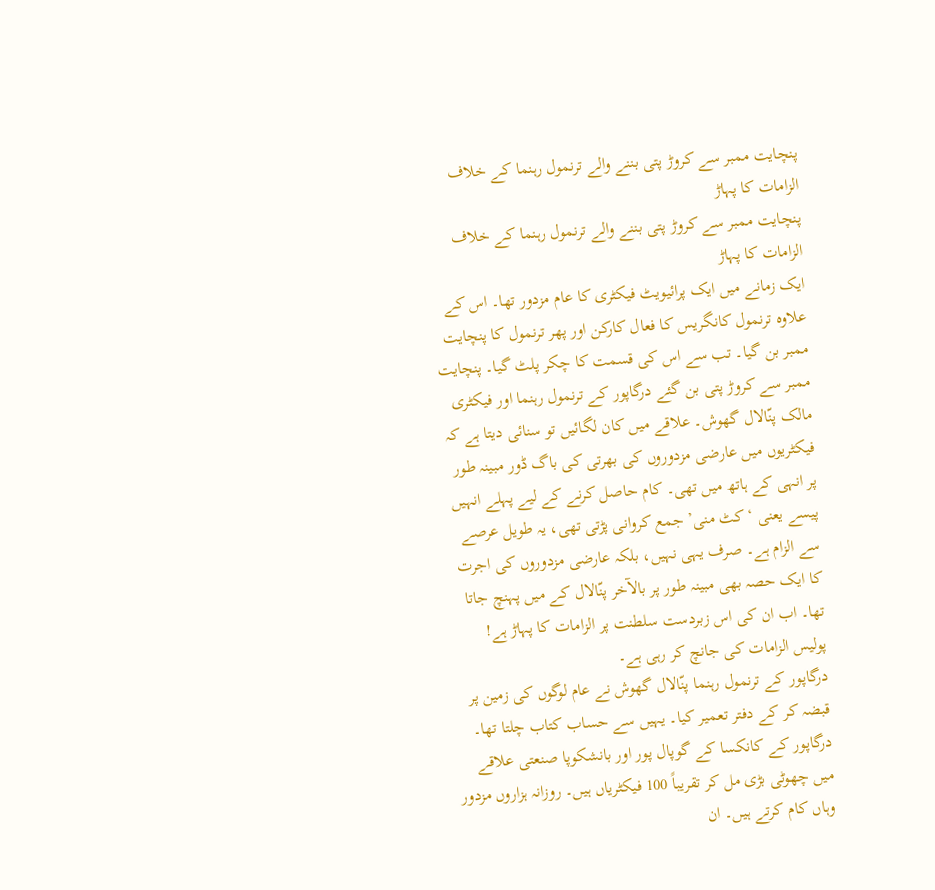پنچایت ممبر سے کروڑ پتی بننے والے ترنمول رہنما کے خلاف الزامات کا پہاڑ
پنچایت ممبر سے کروڑ پتی بننے والے ترنمول رہنما کے خلاف الزامات کا پہاڑ
ایک زمانے میں ایک پرائیویٹ فیکٹری کا عام مزدور تھا۔ اس کے علاوہ ترنمول کانگریس کا فعال کارکن اور پھر ترنمول کا پنچایت ممبر بن گیا۔ تب سے اس کی قسمت کا چکر پلٹ گیا۔ پنچایت ممبر سے کروڑ پتی بن گئے درگاپور کے ترنمول رہنما اور فیکٹری مالک پنّالال گھوش۔ علاقے میں کان لگائیں تو سنائی دیتا ہے کہ فیکٹریوں میں عارضی مزدوروں کی بھرتی کی باگ ڈور مبینہ طور پر انہی کے ہاتھ میں تھی۔ کام حاصل کرنے کے لیے پہلے انہیں پیسے یعنی ‘کٹ منی’ جمع کروانی پڑتی تھی، یہ طویل عرصے سے الزام ہے۔ صرف یہی نہیں، بلکہ عارضی مزدوروں کی اجرت کا ایک حصہ بھی مبینہ طور پر بالآخر پنّالال کے میں پہنچ جاتا تھا۔ اب ان کی اس زبردست سلطنت پر الزامات کا پہاڑ ہے! پولیس الزامات کی جانچ کر رہی ہے۔
درگاپور کے ترنمول رہنما پنّالال گھوش نے عام لوگوں کی زمین پر قبضہ کر کے دفتر تعمیر کیا۔ یہیں سے حساب کتاب چلتا تھا۔
درگاپور کے کانکسا کے گوپال پور اور بانشکوپا صنعتی علاقے میں چھوٹی بڑی مل کر تقریباً 100 فیکٹریاں ہیں۔ روزانہ ہزاروں مزدور وہاں کام کرتے ہیں۔ ان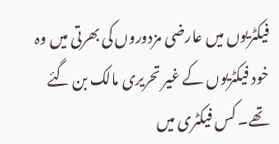فیکٹریوں میں عارضی مزدوروں کی بھرتی میں وہ خود فیکٹریوں کے غیر تحریری مالک بن گئے تھے۔ کس فیکٹری میں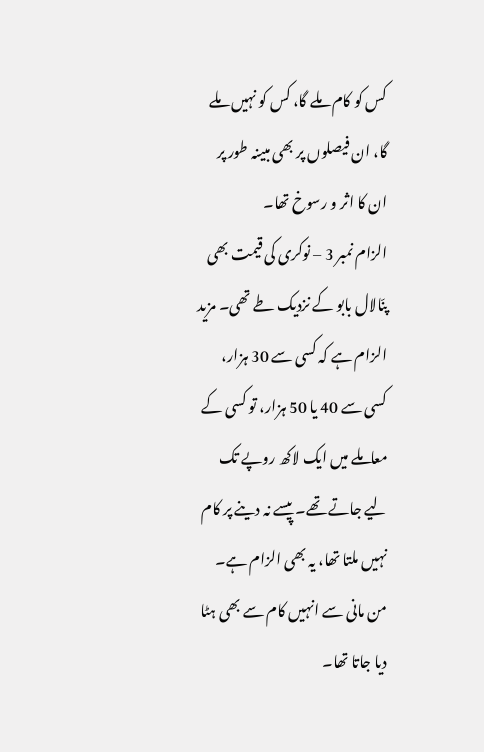کس کو کام ملے گا، کس کو نہیں ملے گا، ان فیصلوں پر بھی مبینہ طور پر ان کا اثر و رسوخ تھا۔
الزام نمبر 3 – نوکری کی قیمت بھی پنّالال بابو کے نزدیک طے تھی۔ مزید الزام ہے کہ کسی سے 30 ہزار، کسی سے 40 یا 50 ہزار، تو کسی کے معاملے میں ایک لاکھ روپے تک لیے جاتے تھے۔ پیسے نہ دینے پر کام نہیں ملتا تھا، یہ بھی الزام ہے۔ من مانی سے انہیں کام سے بھی ہٹا دیا جاتا تھا۔